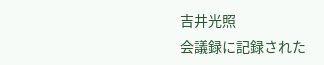吉井光照
会議録に記録された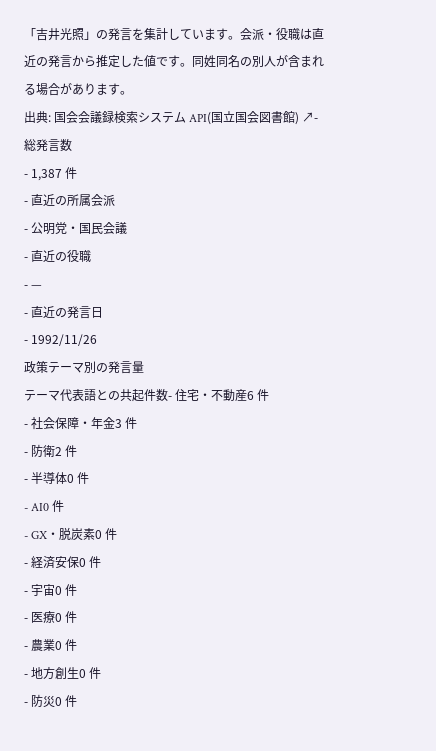「吉井光照」の発言を集計しています。会派・役職は直近の発言から推定した値です。同姓同名の別人が含まれる場合があります。
出典: 国会会議録検索システム API(国立国会図書館) ↗- 総発言数
- 1,387 件
- 直近の所属会派
- 公明党・国民会議
- 直近の役職
- —
- 直近の発言日
- 1992/11/26
政策テーマ別の発言量
テーマ代表語との共起件数- 住宅・不動産6 件
- 社会保障・年金3 件
- 防衛2 件
- 半導体0 件
- AI0 件
- GX・脱炭素0 件
- 経済安保0 件
- 宇宙0 件
- 医療0 件
- 農業0 件
- 地方創生0 件
- 防災0 件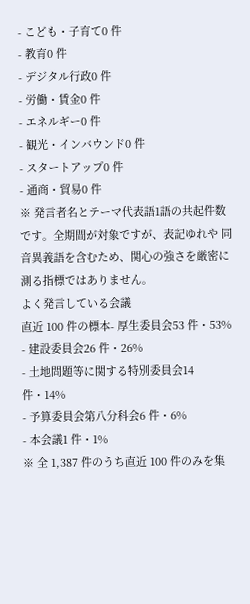- こども・子育て0 件
- 教育0 件
- デジタル行政0 件
- 労働・賃金0 件
- エネルギー0 件
- 観光・インバウンド0 件
- スタートアップ0 件
- 通商・貿易0 件
※ 発言者名とテーマ代表語1語の共起件数です。全期間が対象ですが、表記ゆれや 同音異義語を含むため、関心の強さを厳密に測る指標ではありません。
よく発言している会議
直近 100 件の標本- 厚生委員会53 件・53%
- 建設委員会26 件・26%
- 土地問題等に関する特別委員会14 件・14%
- 予算委員会第八分科会6 件・6%
- 本会議1 件・1%
※ 全 1,387 件のうち直近 100 件のみを集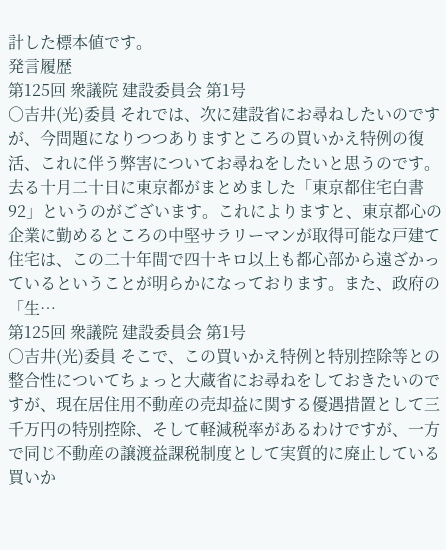計した標本値です。
発言履歴
第125回 衆議院 建設委員会 第1号
○吉井(光)委員 それでは、次に建設省にお尋ねしたいのですが、今問題になりつつありますところの買いかえ特例の復活、これに伴う弊害についてお尋ねをしたいと思うのです。 去る十月二十日に東京都がまとめました「東京都住宅白書92」というのがございます。これによりますと、東京都心の企業に勤めるところの中堅サラリーマンが取得可能な戸建て住宅は、この二十年間で四十キロ以上も都心部から遠ざかっているということが明らかになっております。また、政府の「生…
第125回 衆議院 建設委員会 第1号
○吉井(光)委員 そこで、この買いかえ特例と特別控除等との整合性についてちょっと大蔵省にお尋ねをしておきたいのですが、現在居住用不動産の売却益に関する優遇措置として三千万円の特別控除、そして軽減税率があるわけですが、一方で同じ不動産の譲渡益課税制度として実質的に廃止している買いか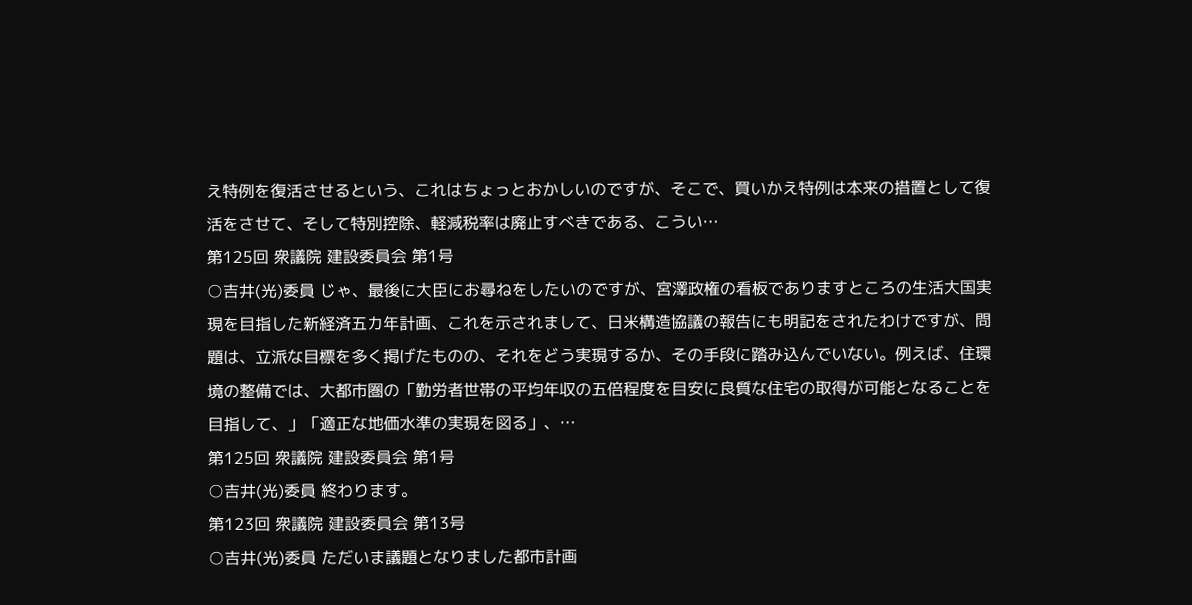え特例を復活させるという、これはちょっとおかしいのですが、そこで、買いかえ特例は本来の措置として復活をさせて、そして特別控除、軽減税率は廃止すべきである、こうい…
第125回 衆議院 建設委員会 第1号
○吉井(光)委員 じゃ、最後に大臣にお尋ねをしたいのですが、宮澤政権の看板でありますところの生活大国実現を目指した新経済五カ年計画、これを示されまして、日米構造協議の報告にも明記をされたわけですが、問題は、立派な目標を多く掲げたものの、それをどう実現するか、その手段に踏み込んでいない。例えば、住環境の整備では、大都市圏の「勤労者世帯の平均年収の五倍程度を目安に良質な住宅の取得が可能となることを目指して、」「適正な地価水準の実現を図る」、…
第125回 衆議院 建設委員会 第1号
○吉井(光)委員 終わります。
第123回 衆議院 建設委員会 第13号
○吉井(光)委員 ただいま議題となりました都市計画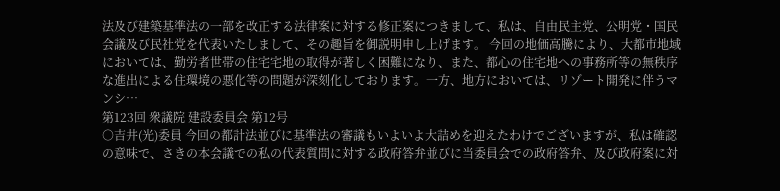法及び建築基準法の一部を改正する法律案に対する修正案につきまして、私は、自由民主党、公明党・国民会議及び民社党を代表いたしまして、その趣旨を御説明申し上げます。 今回の地価高騰により、大都市地域においては、勤労者世帯の住宅宅地の取得が著しく困難になり、また、都心の住宅地への事務所等の無秩序な進出による住環境の悪化等の問題が深刻化しております。一方、地方においては、リゾート開発に伴うマンシ…
第123回 衆議院 建設委員会 第12号
○吉井(光)委員 今回の都計法並びに基準法の審議もいよいよ大詰めを迎えたわけでございますが、私は確認の意味で、さきの本会議での私の代表質問に対する政府答弁並びに当委員会での政府答弁、及び政府案に対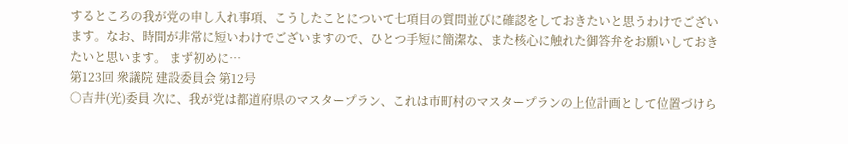するところの我が党の申し入れ事項、こうしたことについて七項目の質問並びに確認をしておきたいと思うわけでございます。なお、時間が非常に短いわけでございますので、ひとつ手短に簡潔な、また核心に触れた御答弁をお願いしておきたいと思います。 まず初めに…
第123回 衆議院 建設委員会 第12号
○吉井(光)委員 次に、我が党は都道府県のマスタープラン、これは市町村のマスタープランの上位計画として位置づけら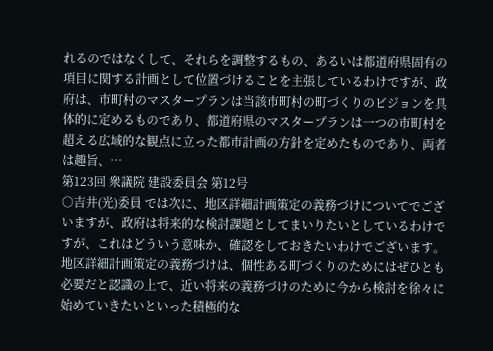れるのではなくして、それらを調整するもの、あるいは都道府県固有の項目に関する計画として位置づけることを主張しているわけですが、政府は、市町村のマスタープランは当該市町村の町づくりのビジョンを具体的に定めるものであり、都道府県のマスタープランは一つの市町村を超える広域的な観点に立った都市計画の方針を定めたものであり、両者は趣旨、…
第123回 衆議院 建設委員会 第12号
○吉井(光)委員 では次に、地区詳細計画策定の義務づけについてでございますが、政府は将来的な検討課題としてまいりたいとしているわけですが、これはどういう意味か、確認をしておきたいわけでございます。 地区詳細計画策定の義務づけは、個性ある町づくりのためにはぜひとも必要だと認識の上で、近い将来の義務づけのために今から検討を徐々に始めていきたいといった積極的な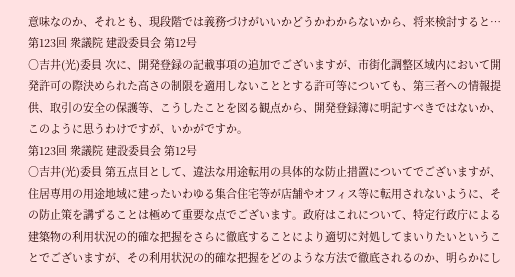意味なのか、それとも、現段階では義務づけがいいかどうかわからないから、将来検討すると…
第123回 衆議院 建設委員会 第12号
○吉井(光)委員 次に、開発登録の記載事項の追加でございますが、市街化調整区域内において開発許可の際決められた高さの制限を適用しないこととする許可等についても、第三者への情報提供、取引の安全の保護等、こうしたことを図る観点から、開発登録簿に明記すべきではないか、このように思うわけですが、いかがですか。
第123回 衆議院 建設委員会 第12号
○吉井(光)委員 第五点目として、違法な用途転用の具体的な防止措置についてでございますが、住居専用の用途地域に建ったいわゆる集合住宅等が店舗やオフィス等に転用されないように、その防止策を講ずることは極めて重要な点でございます。政府はこれについて、特定行政庁による建築物の利用状況の的確な把握をさらに徹底することにより適切に対処してまいりたいということでございますが、その利用状況の的確な把握をどのような方法で徹底されるのか、明らかにし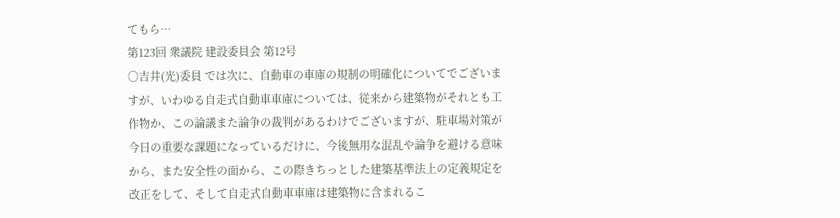てもら…
第123回 衆議院 建設委員会 第12号
○吉井(光)委員 では次に、自動車の車庫の規制の明確化についてでございますが、いわゆる自走式自動車車庫については、従来から建築物がそれとも工作物か、この論議また論争の裁判があるわけでございますが、駐車場対策が今日の重要な課題になっているだけに、今後無用な混乱や論争を避ける意味から、また安全性の面から、この際きちっとした建築基準法上の定義規定を改正をして、そして自走式自動車車庫は建築物に含まれるこ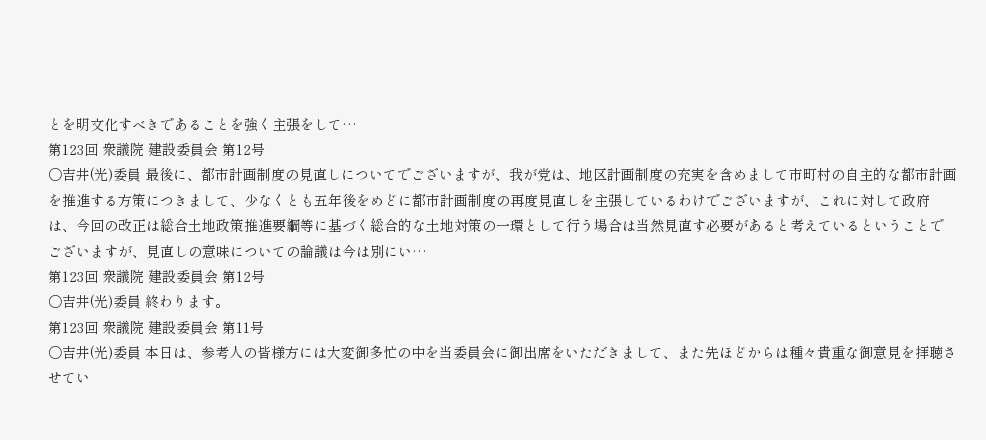とを明文化すべきであることを強く主張をして…
第123回 衆議院 建設委員会 第12号
○吉井(光)委員 最後に、都市計画制度の見直しについてでございますが、我が党は、地区計画制度の充実を含めまして市町村の自主的な都市計画を推進する方策につきまして、少なくとも五年後をめどに都市計画制度の再度見直しを主張しているわけでございますが、これに対して政府は、今回の改正は総合土地政策推進要綱等に基づく総合的な土地対策の一環として行う場合は当然見直す必要があると考えているということでございますが、見直しの意味についての論議は今は別にい…
第123回 衆議院 建設委員会 第12号
○吉井(光)委員 終わります。
第123回 衆議院 建設委員会 第11号
○吉井(光)委員 本日は、参考人の皆様方には大変御多忙の中を当委員会に御出席をいただきまして、また先ほどからは種々貴重な御意見を拝聴させてい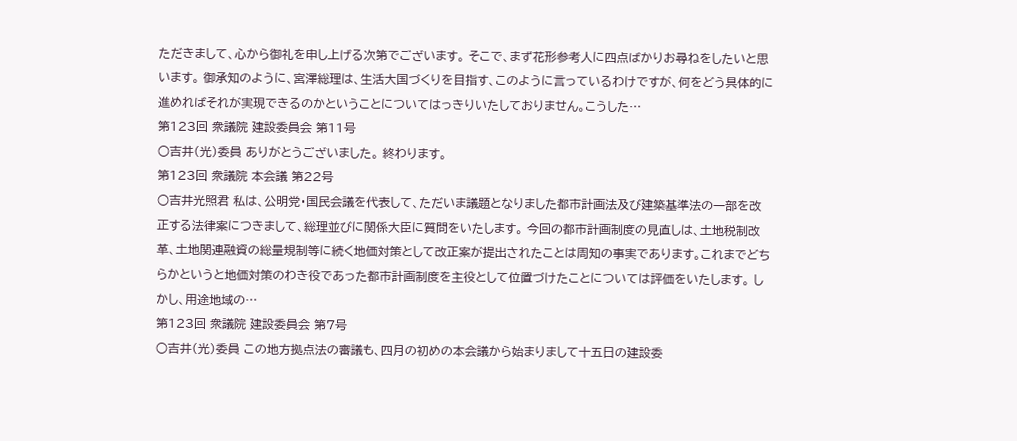ただきまして、心から御礼を申し上げる次第でございます。 そこで、まず花形参考人に四点ばかりお尋ねをしたいと思います。 御承知のように、宮澤総理は、生活大国づくりを目指す、このように言っているわけですが、何をどう具体的に進めればそれが実現できるのかということについてはっきりいたしておりません。こうした…
第123回 衆議院 建設委員会 第11号
○吉井(光)委員 ありがとうございました。 終わります。
第123回 衆議院 本会議 第22号
○吉井光照君 私は、公明党・国民会議を代表して、ただいま議題となりました都市計画法及び建築基準法の一部を改正する法律案につきまして、総理並びに関係大臣に質問をいたします。 今回の都市計画制度の見直しは、土地税制改革、土地関連融資の総量規制等に続く地価対策として改正案が提出されたことは周知の事実であります。これまでどちらかというと地価対策のわき役であった都市計画制度を主役として位置づけたことについては評価をいたします。 しかし、用途地域の…
第123回 衆議院 建設委員会 第7号
○吉井(光)委員 この地方拠点法の審議も、四月の初めの本会議から始まりまして十五日の建設委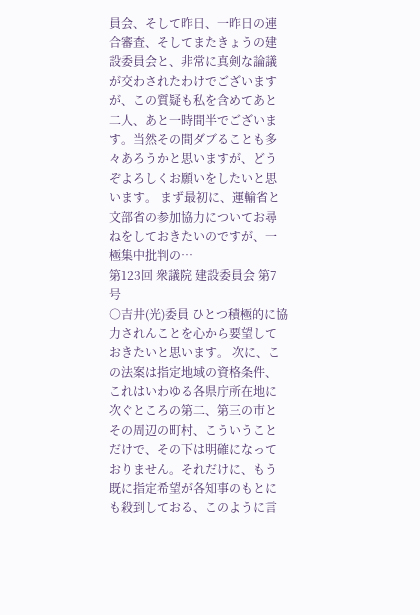員会、そして昨日、一昨日の連合審査、そしてまたきょうの建設委員会と、非常に真剣な論議が交わされたわけでございますが、この質疑も私を含めてあと二人、あと一時間半でございます。当然その間ダブることも多々あろうかと思いますが、どうぞよろしくお願いをしたいと思います。 まず最初に、運輸省と文部省の参加協力についてお尋ねをしておきたいのですが、一極集中批判の…
第123回 衆議院 建設委員会 第7号
○吉井(光)委員 ひとつ積極的に協力されんことを心から要望しておきたいと思います。 次に、この法案は指定地域の資格条件、これはいわゆる各県庁所在地に次ぐところの第二、第三の市とその周辺の町村、こういうことだけで、その下は明確になっておりません。それだけに、もう既に指定希望が各知事のもとにも殺到しておる、このように言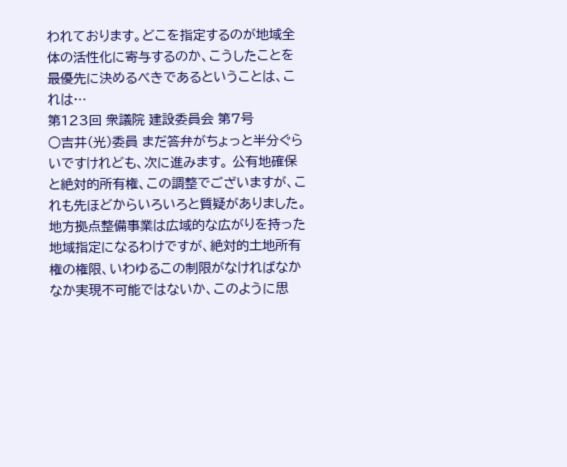われております。どこを指定するのが地域全体の活性化に寄与するのか、こうしたことを最優先に決めるべきであるということは、これは…
第123回 衆議院 建設委員会 第7号
○吉井(光)委員 まだ答弁がちょっと半分ぐらいですけれども、次に進みます。 公有地確保と絶対的所有権、この調整でございますが、これも先ほどからいろいろと質疑がありました。地方拠点整備事業は広域的な広がりを持った地域指定になるわけですが、絶対的土地所有権の権限、いわゆるこの制限がなければなかなか実現不可能ではないか、このように思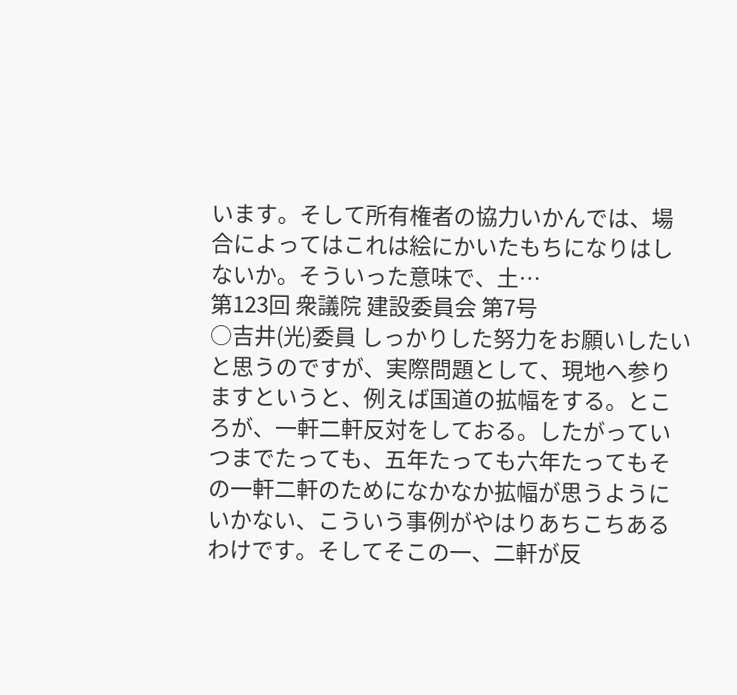います。そして所有権者の協力いかんでは、場合によってはこれは絵にかいたもちになりはしないか。そういった意味で、土…
第123回 衆議院 建設委員会 第7号
○吉井(光)委員 しっかりした努力をお願いしたいと思うのですが、実際問題として、現地へ参りますというと、例えば国道の拡幅をする。ところが、一軒二軒反対をしておる。したがっていつまでたっても、五年たっても六年たってもその一軒二軒のためになかなか拡幅が思うようにいかない、こういう事例がやはりあちこちあるわけです。そしてそこの一、二軒が反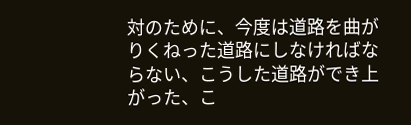対のために、今度は道路を曲がりくねった道路にしなければならない、こうした道路ができ上がった、こ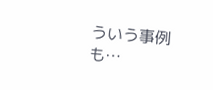ういう事例も…